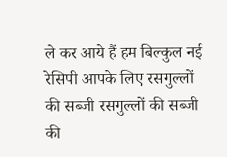ले कर आये हैं हम बिल्कुल नई रेसिपी आपके लिए रसगुल्लों की सब्जी रसगुल्लों की सब्जी की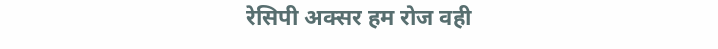रेसिपी अक्सर हम रोज वही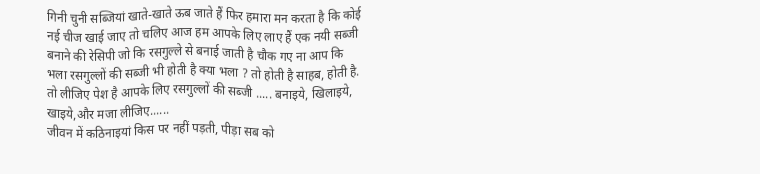गिनी चुनी सब्जियां खाते-खाते ऊब जाते हैं फिर हमारा मन करता है कि कोई नई चीज खाई जाए तो चलिए आज हम आपके लिए लाए हैं एक नयी सब्जी बनाने की रेसिपी जो कि रसगुल्ले से बनाई जाती है चौक गए ना आप कि भला रसगुल्लों की सब्जी भी होती है क्या भला ? तो होती है साहब, होती है. तो लीजिए पेश है आपके लिए रसगुल्लों की सब्जी ..... बनाइये, खिलाइये, खाइये,और मजा लीजिए......
जीवन में कठिनाइयां किस पर नहीं पड़ती, पीड़ा सब को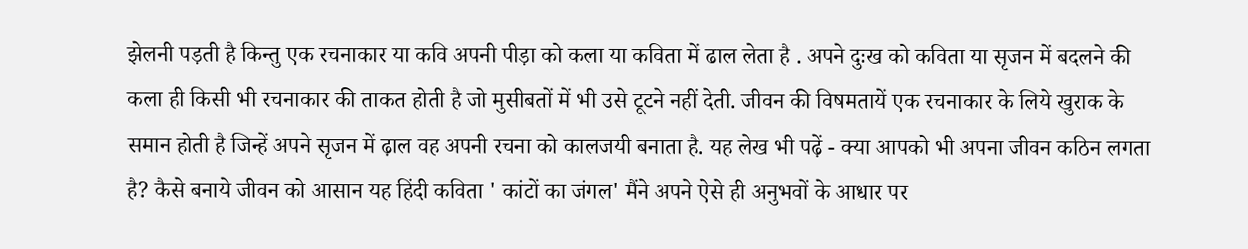झेलनी पड़ती है किन्तु एक रचनाकार या कवि अपनी पीड़ा को कला या कविता में ढाल लेता है . अपने दुःख को कविता या सृजन में बदलने की कला ही किसी भी रचनाकार की ताकत होती है जो मुसीबतों में भी उसे टूटने नहीं देती. जीवन की विषमतायें एक रचनाकार के लिये खुराक के समान होती है जिन्हें अपने सृजन में ढ़ाल वह अपनी रचना को कालजयी बनाता है. यह लेख भी पढ़ें - क्या आपको भी अपना जीवन कठिन लगता है? कैसे बनाये जीवन को आसान यह हिंदी कविता ' कांटों का जंगल' मैंने अपने ऐसे ही अनुभवों के आधार पर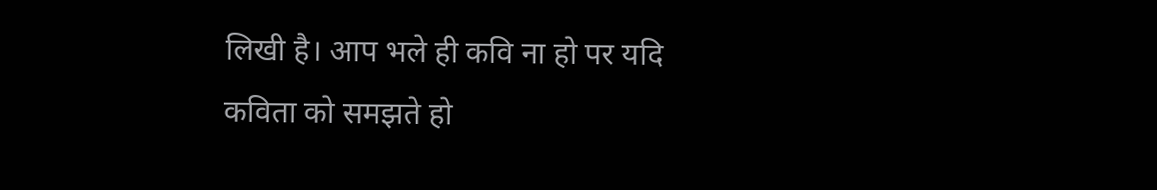लिखी है। आप भले ही कवि ना हो पर यदि कविता को समझते हो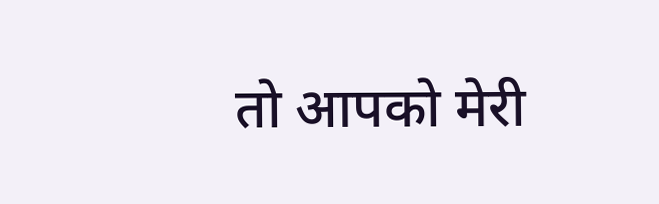तो आपको मेरी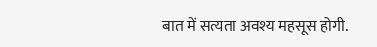बात में सत्यता अवश्य महसूस होगी.